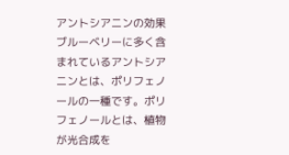アントシアニンの効果
ブルーベリーに多く含まれているアントシアニンとは、ポリフェノールの一種です。ポリフェノールとは、植物が光合成を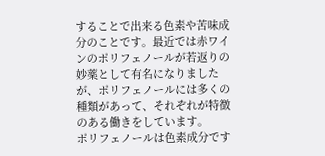することで出来る色素や苦味成分のことです。最近では赤ワインのポリフェノールが若返りの妙薬として有名になりましたが、ポリフェノールには多くの種類があって、それぞれが特徴のある働きをしています。
ポリフェノールは色素成分です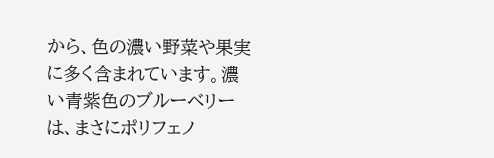から、色の濃い野菜や果実に多く含まれています。濃い青紫色のブルーベリーは、まさにポリフェノ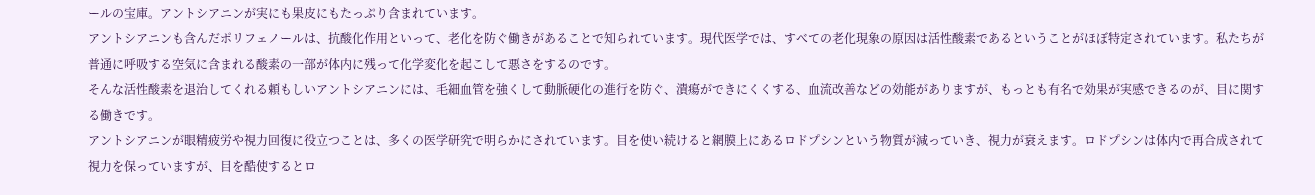ールの宝庫。アントシアニンが実にも果皮にもたっぷり含まれています。
アントシアニンも含んだポリフェノールは、抗酸化作用といって、老化を防ぐ働きがあることで知られています。現代医学では、すべての老化現象の原因は活性酸素であるということがほぼ特定されています。私たちが普通に呼吸する空気に含まれる酸素の一部が体内に残って化学変化を起こして悪さをするのです。
そんな活性酸素を退治してくれる頼もしいアントシアニンには、毛細血管を強くして動脈硬化の進行を防ぐ、潰瘍ができにくくする、血流改善などの効能がありますが、もっとも有名で効果が実感できるのが、目に関する働きです。
アントシアニンが眼精疲労や視力回復に役立つことは、多くの医学研究で明らかにされています。目を使い続けると網膜上にあるロドプシンという物質が減っていき、視力が衰えます。ロドプシンは体内で再合成されて視力を保っていますが、目を酷使するとロ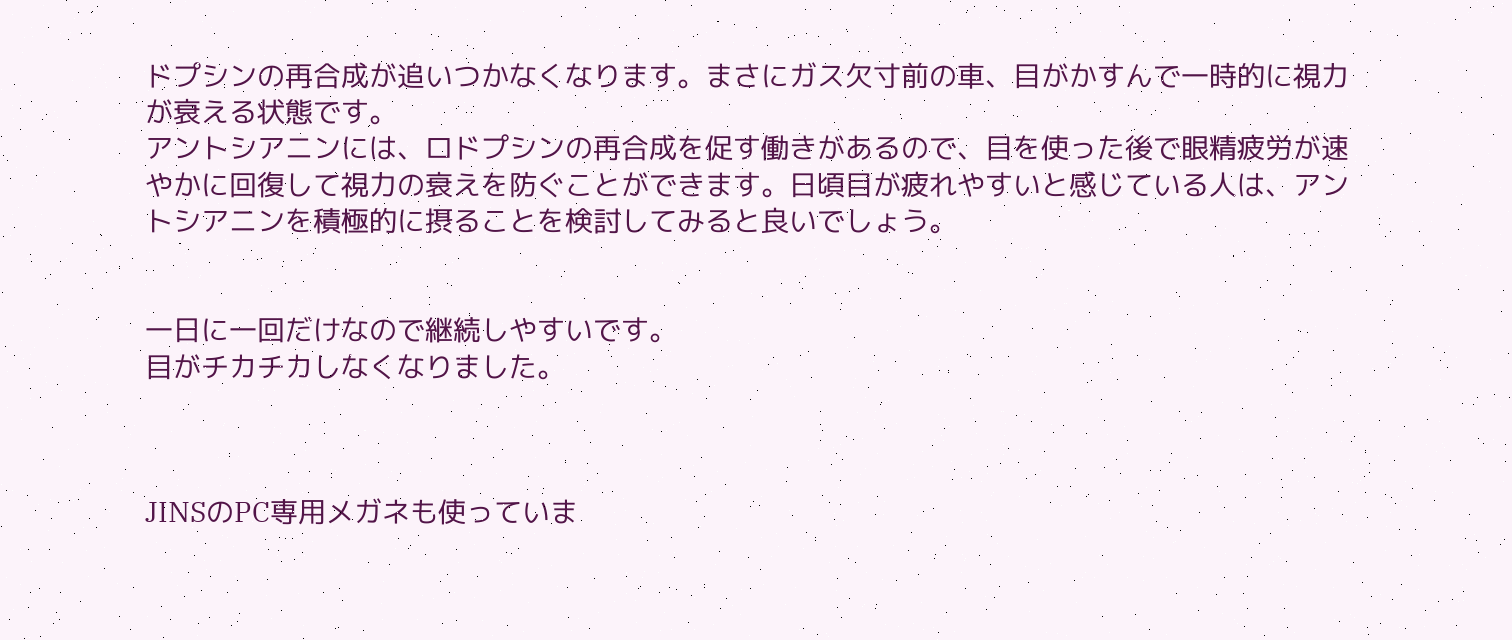ドプシンの再合成が追いつかなくなります。まさにガス欠寸前の車、目がかすんで一時的に視力が衰える状態です。
アントシアニンには、ロドプシンの再合成を促す働きがあるので、目を使った後で眼精疲労が速やかに回復して視力の衰えを防ぐことができます。日頃目が疲れやすいと感じている人は、アントシアニンを積極的に摂ることを検討してみると良いでしょう。


一日に一回だけなので継続しやすいです。
目がチカチカしなくなりました。



JINSのPC専用メガネも使っていま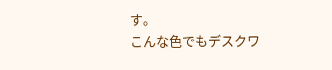す。
こんな色でもデスクワ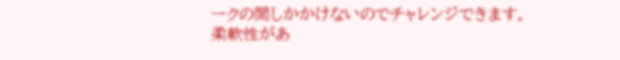ークの間しかかけないのでチャレンジできます。
柔軟性があ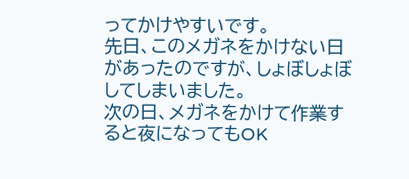ってかけやすいです。
先日、このメガネをかけない日があったのですが、しょぼしょぼしてしまいました。
次の日、メガネをかけて作業すると夜になってもOK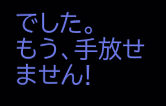でした。
もう、手放せません!